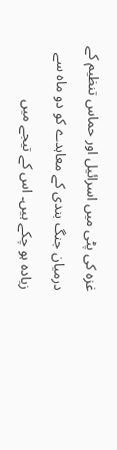غزہ کی پٹی میں اسرائیل اور حماس تنظیم کے درمیان جنگ بندی کے معاہدے کو دو ماہ سے زیادہ ہو چکے ہیں۔ اس کے تیجے میں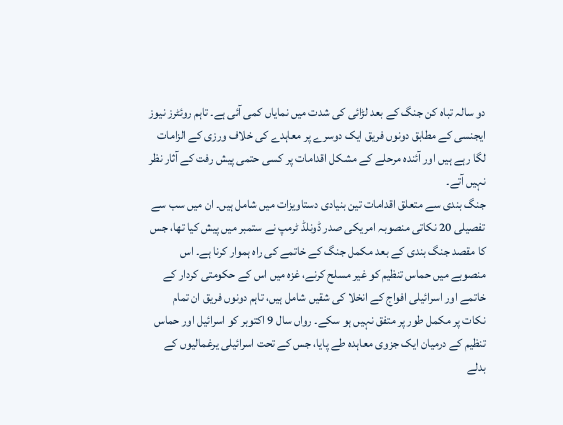دو سالہ تباہ کن جنگ کے بعد لڑائی کی شدت میں نمایاں کمی آئی ہے۔ تاہم روئٹرز نیوز ایجنسی کے مطابق دونوں فریق ایک دوسرے پر معاہدے کی خلاف ورزی کے الزامات لگا رہے ہیں اور آئندہ مرحلے کے مشکل اقدامات پر کسی حتمی پیش رفت کے آثار نظر نہیں آتے۔
جنگ بندی سے متعلق اقدامات تین بنیادی دستاویزات میں شامل ہیں۔ ان میں سب سے تفصیلی 20 نکاتی منصوبہ امریکی صدر ڈونلڈ ٹرمپ نے ستمبر میں پیش کیا تھا، جس کا مقصد جنگ بندی کے بعد مکمل جنگ کے خاتمے کی راہ ہموار کرنا ہے۔ اس منصوبے میں حماس تنظیم کو غیر مسلح کرنے، غزہ میں اس کے حکومتی کردار کے خاتمے اور اسرائیلی افواج کے انخلا کی شقیں شامل ہیں، تاہم دونوں فریق ان تمام نکات پر مکمل طور پر متفق نہیں ہو سکے۔ رواں سال 9 اکتوبر کو اسرائیل اور حماس تنظیم کے درمیان ایک جزوی معاہدہ طے پایا، جس کے تحت اسرائیلی یرغمالیوں کے بدلے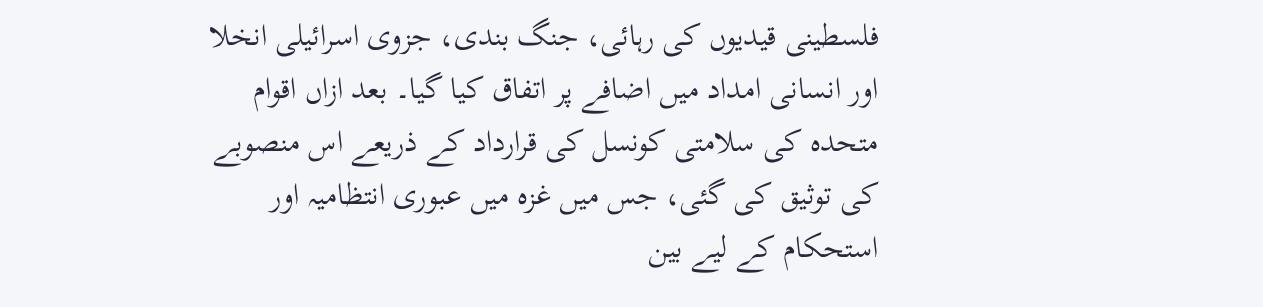فلسطینی قیدیوں کی رہائی، جنگ بندی، جزوی اسرائیلی انخلا اور انسانی امداد میں اضافے پر اتفاق کیا گیا۔ بعد ازاں اقوام متحدہ کی سلامتی کونسل کی قرارداد کے ذریعے اس منصوبے کی توثیق کی گئی، جس میں غزہ میں عبوری انتظامیہ اور استحکام کے لیے بین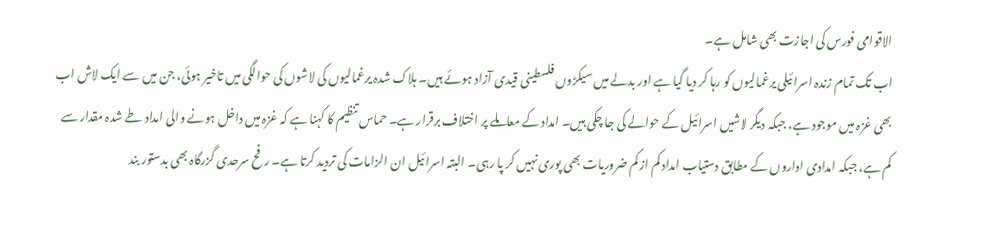الاقوامی فورس کی اجازت بھی شامل ہے۔
اب تک تمام زندہ اسرائیلی یرغمالیوں کو رہا کر دیا گیا ہے اور بدلے میں سیکڑوں فلسطینی قیدی آزاد ہوئے ہیں۔ ہلاک شدہ یرغمالیوں کی لاشوں کی حوالگی میں تاخیر ہوئی، جن میں سے ایک لاش اب بھی غزہ میں موجود ہے، جبکہ دیگر لاشیں اسرائیل کے حوالے کی جا چکی ہیں۔ امداد کے معاملے پر اختلاف برقرار ہے۔ حماس تنظیم کا کہنا ہے کہ غزہ میں داخل ہونے والی امداد طے شدہ مقدار سے کم ہے، جبکہ امدادی اداروں کے مطابق دستیاب امداد کم از کم ضروریات بھی پوری نہیں کر پا رہی۔ البتہ اسرائیل ان الزامات کی تردید کرتا ہے۔ رفح سرحدی گزرگاہ بھی بدستور بند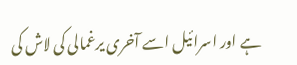ہے اور اسرائیل اسے آخری یرغمالی کی لاش کی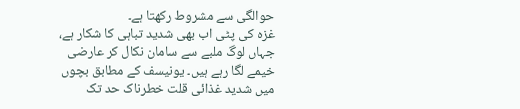حوالگی سے مشروط رکھتا ہے۔
غزہ کی پٹی اب بھی شدید تباہی کا شکار ہے، جہاں لوگ ملبے سے سامان نکال کر عارضی خیمے لگا رہے ہیں۔ یونیسف کے مطابق بچوں میں شدید غذائی قلت خطرناک حد تک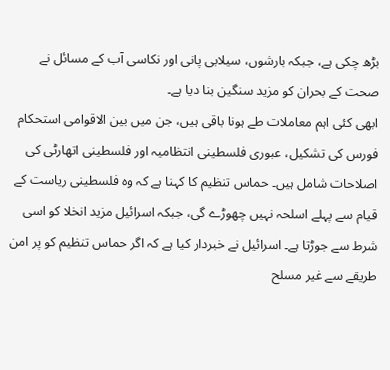بڑھ چکی ہے، جبکہ بارشوں، سیلابی پانی اور نکاسی آب کے مسائل نے صحت کے بحران کو مزید سنگین بنا دیا ہے۔
ابھی کئی اہم معاملات طے ہونا باقی ہیں، جن میں بین الاقوامی استحکام فورس کی تشکیل، عبوری فلسطینی انتظامیہ اور فلسطینی اتھارٹی کی اصلاحات شامل ہیں۔ حماس تنظیم کا کہنا ہے کہ وہ فلسطینی ریاست کے قیام سے پہلے اسلحہ نہیں چھوڑے گی، جبکہ اسرائیل مزید انخلا کو اسی شرط سے جوڑتا ہے۔ اسرائیل نے خبردار کیا ہے کہ اگر حماس تنظیم کو پر امن طریقے سے غیر مسلح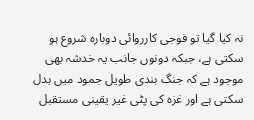نہ کیا گیا تو فوجی کارروائی دوبارہ شروع ہو سکتی ہے، جبکہ دونوں جانب یہ خدشہ بھی موجود ہے کہ جنگ بندی طویل جمود میں بدل سکتی ہے اور غزہ کی پٹی غیر یقینی مستقبل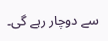سے دوچار رہے گی۔